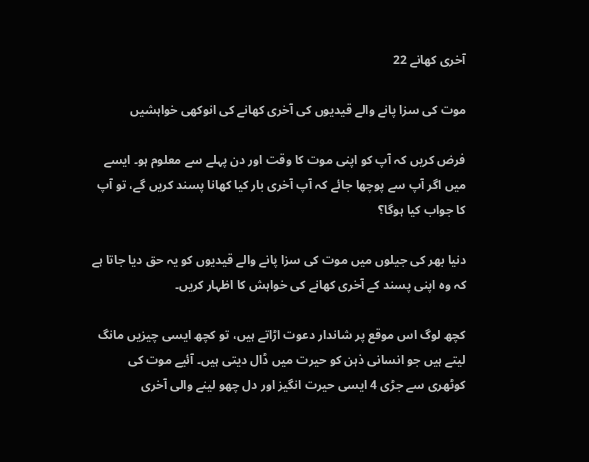آخری کھانے 22

موت کی سزا پانے والے قیدیوں کی آخری کھانے کی انوکھی خواہشیں

فرض کریں کہ آپ کو اپنی موت کا وقت اور دن پہلے سے معلوم ہو۔ ایسے میں اگر آپ سے پوچھا جائے کہ آپ آخری بار کیا کھانا پسند کریں گے، تو آپ کا جواب کیا ہوگا؟

دنیا بھر کی جیلوں میں موت کی سزا پانے والے قیدیوں کو یہ حق دیا جاتا ہے کہ وہ اپنی پسند کے آخری کھانے کی خواہش کا اظہار کریں۔

کچھ لوگ اس موقع پر شاندار دعوت اڑاتے ہیں، تو کچھ ایسی چیزیں مانگ لیتے ہیں جو انسانی ذہن کو حیرت میں ڈال دیتی ہیں۔ آئیے موت کی کوٹھری سے جڑی 4 ایسی حیرت انگیز اور دل چھو لینے والی آخری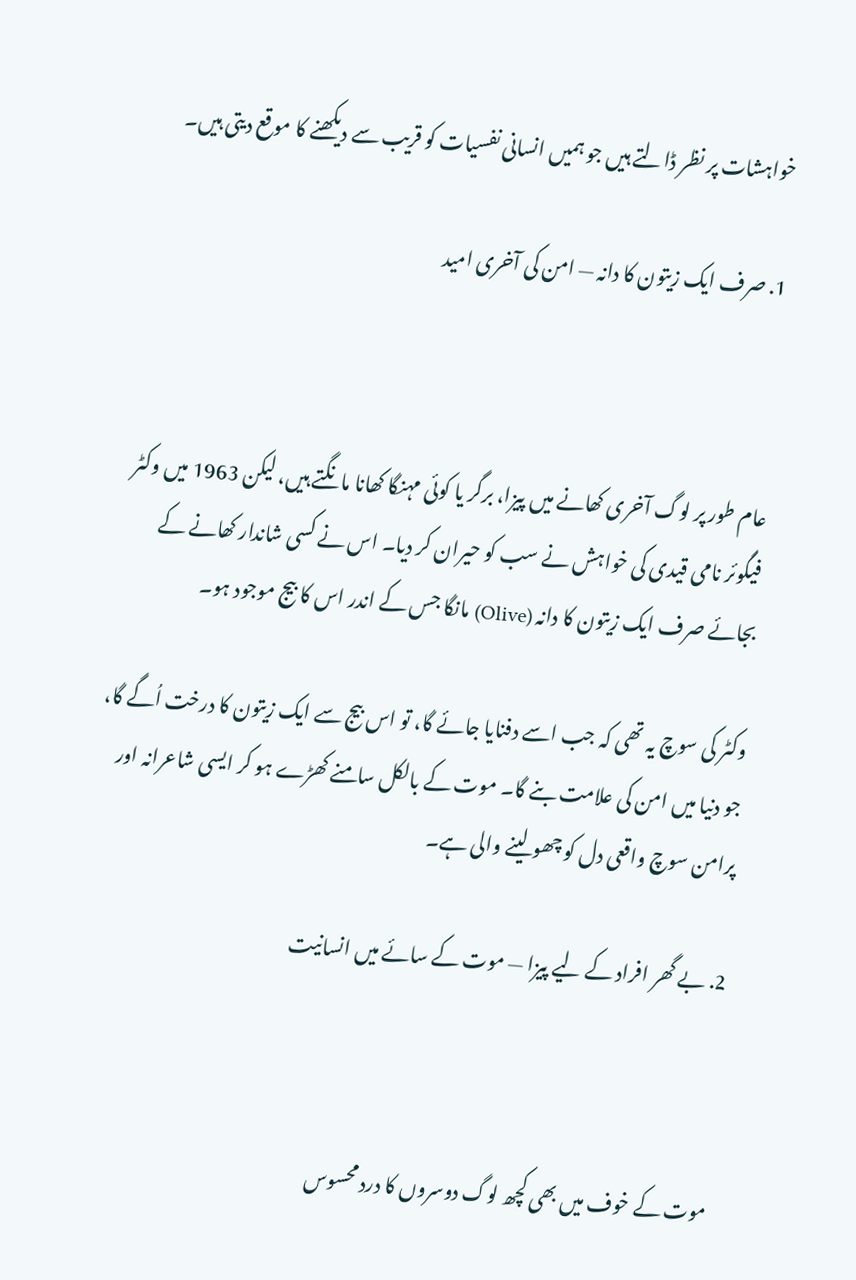خواہشات پر نظر ڈالتے ہیں جو ہمیں انسانی نفسیات کو قریب سے دیکھنے کا موقع دیتی ہیں۔

1. صرف ایک زیتون کا دانہ — امن کی آخری امید



عام طور پر لوگ آخری کھانے میں پیزا، برگر یا کوئی مہنگا کھانا مانگتے ہیں، لیکن 1963 میں وکٹر فیگوئر نامی قیدی کی خواہش نے سب کو حیران کر دیا۔ اس نے کسی شاندار کھانے کے بجائے صرف ایک زیتون کا دانہ (Olive) مانگا جس کے اندر اس کا بیج موجود ہو۔

وکٹر کی سوچ یہ تھی کہ جب اسے دفنایا جائے گا، تو اس بیج سے ایک زیتون کا درخت اُگے گا، جو دنیا میں امن کی علامت بنے گا۔ موت کے بالکل سامنے کھڑے ہو کر ایسی شاعرانہ اور پرامن سوچ واقعی دل کو چھو لینے والی ہے۔

2. بے گھر افراد کے لیے پیزا — موت کے سائے میں انسانیت



موت کے خوف میں بھی کچھ لوگ دوسروں کا درد محسوس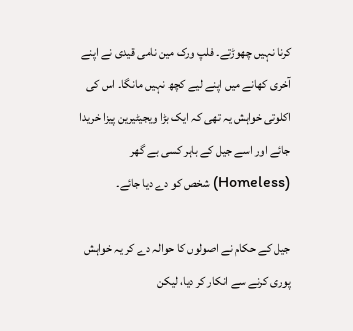کرنا نہیں چھوڑتے۔ فلپ ورک مین نامی قیدی نے اپنے آخری کھانے میں اپنے لیے کچھ نہیں مانگا۔ اس کی اکلوتی خواہش یہ تھی کہ ایک بڑا ویجیٹیرین پیزا خریدا جائے اور اسے جیل کے باہر کسی بے گھر (Homeless) شخص کو دے دیا جائے۔

جیل کے حکام نے اصولوں کا حوالہ دے کر یہ خواہش پوری کرنے سے انکار کر دیا، لیکن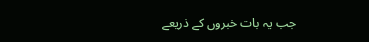جب یہ بات خبروں کے ذریعے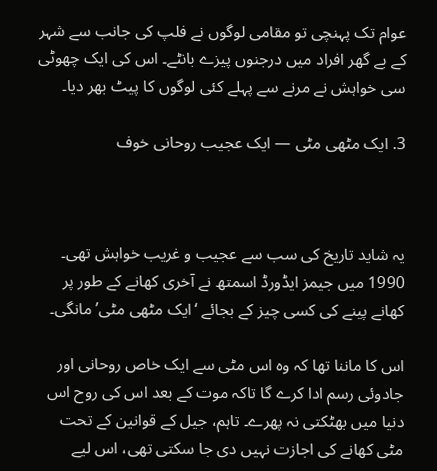عوام تک پہنچی تو مقامی لوگوں نے فلپ کی جانب سے شہر کے بے گھر افراد میں درجنوں پیزے بانٹے۔ اس کی ایک چھوٹی سی خواہش نے مرنے سے پہلے کئی لوگوں کا پیٹ بھر دیا۔

3. ایک مٹھی مٹی — ایک عجیب روحانی خوف



یہ شاید تاریخ کی سب سے عجیب و غریب خواہش تھی۔ 1990 میں جیمز ایڈورڈ اسمتھ نے آخری کھانے کے طور پر کھانے پینے کی کسی چیز کے بجائے ‘ایک مٹھی مٹی’ مانگی۔

اس کا ماننا تھا کہ وہ اس مٹی سے ایک خاص روحانی اور جادوئی رسم ادا کرے گا تاکہ موت کے بعد اس کی روح اس دنیا میں بھٹکتی نہ پھرے۔ تاہم، جیل کے قوانین کے تحت مٹی کھانے کی اجازت نہیں دی جا سکتی تھی، اس لیے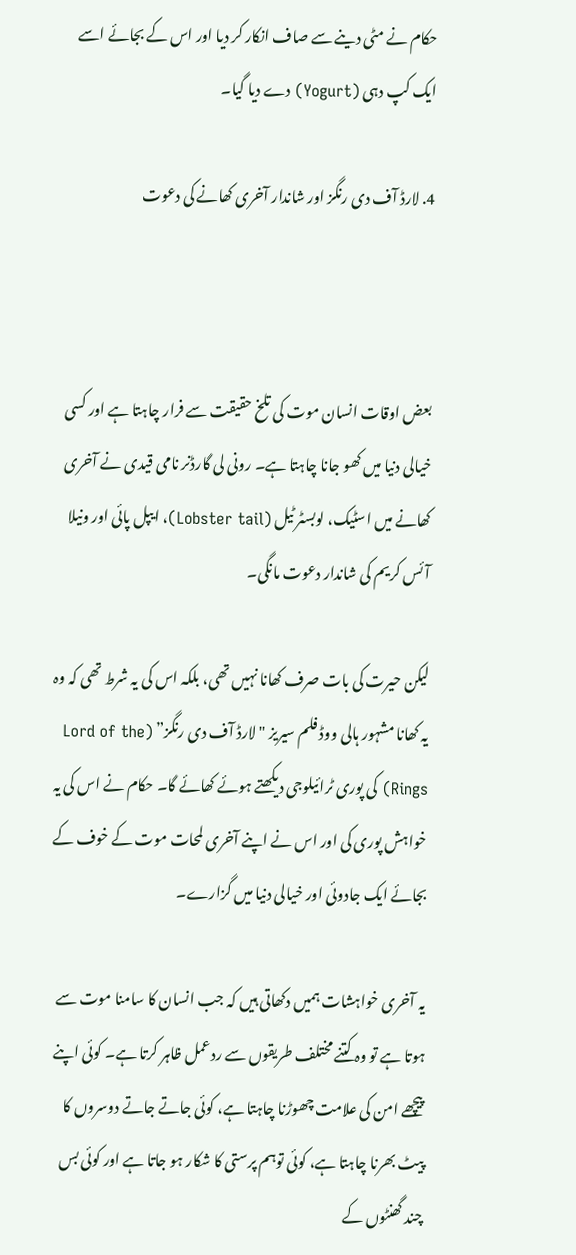حکام نے مٹی دینے سے صاف انکار کر دیا اور اس کے بجائے اسے ایک کپ دہی (Yogurt) دے دیا گیا۔

4. لارڈ آف دی رنگز اور شاندار آخری کھانے کی دعوت



بعض اوقات انسان موت کی تلخ حقیقت سے فرار چاہتا ہے اور کسی خیالی دنیا میں کھو جانا چاہتا ہے۔ رونی لی گارڈنر نامی قیدی نے آخری کھانے میں اسٹیک، لوبسٹر ٹیل (Lobster tail)، ایپل پائی اور ونیلا آئس کریم کی شاندار دعوت مانگی۔

لیکن حیرت کی بات صرف کھانا نہیں تھی، بلکہ اس کی یہ شرط تھی کہ وہ یہ کھانا مشہور ہالی ووڈ فلم سیریز "لارڈ آف دی رنگز” (Lord of the Rings) کی پوری ٹرائیلوجی دیکھتے ہوئے کھائے گا۔ حکام نے اس کی یہ خواہش پوری کی اور اس نے اپنے آخری لمحات موت کے خوف کے بجائے ایک جادوئی اور خیالی دنیا میں گزارے۔

یہ آخری خواہشات ہمیں دکھاتی ہیں کہ جب انسان کا سامنا موت سے ہوتا ہے تو وہ کتنے مختلف طریقوں سے ردعمل ظاہر کرتا ہے۔ کوئی اپنے پیچھے امن کی علامت چھوڑنا چاہتا ہے، کوئی جاتے جاتے دوسروں کا پیٹ بھرنا چاہتا ہے، کوئی توہم پرستی کا شکار ہو جاتا ہے اور کوئی بس چند گھنٹوں کے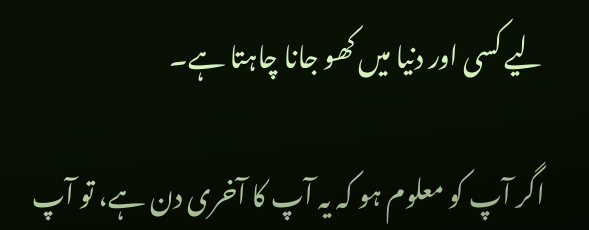لیے کسی اور دنیا میں کھو جانا چاہتا ہے۔

اگر آپ کو معلوم ہو کہ یہ آپ کا آخری دن ہے، تو آپ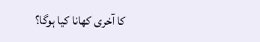کا آخری کھانا کیا ہوگا؟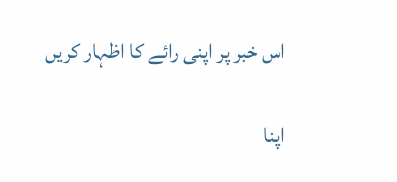اس خبر پر اپنی رائے کا اظہار کریں

اپنا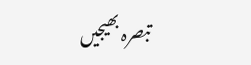تبصرہ بھیجیں